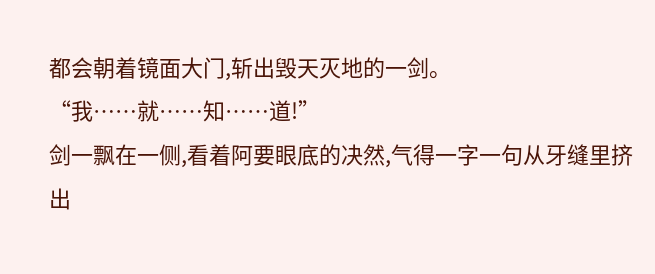都会朝着镜面大门,斩出毁天灭地的一剑。
“我……就……知……道!”
剑一飘在一侧,看着阿要眼底的决然,气得一字一句从牙缝里挤出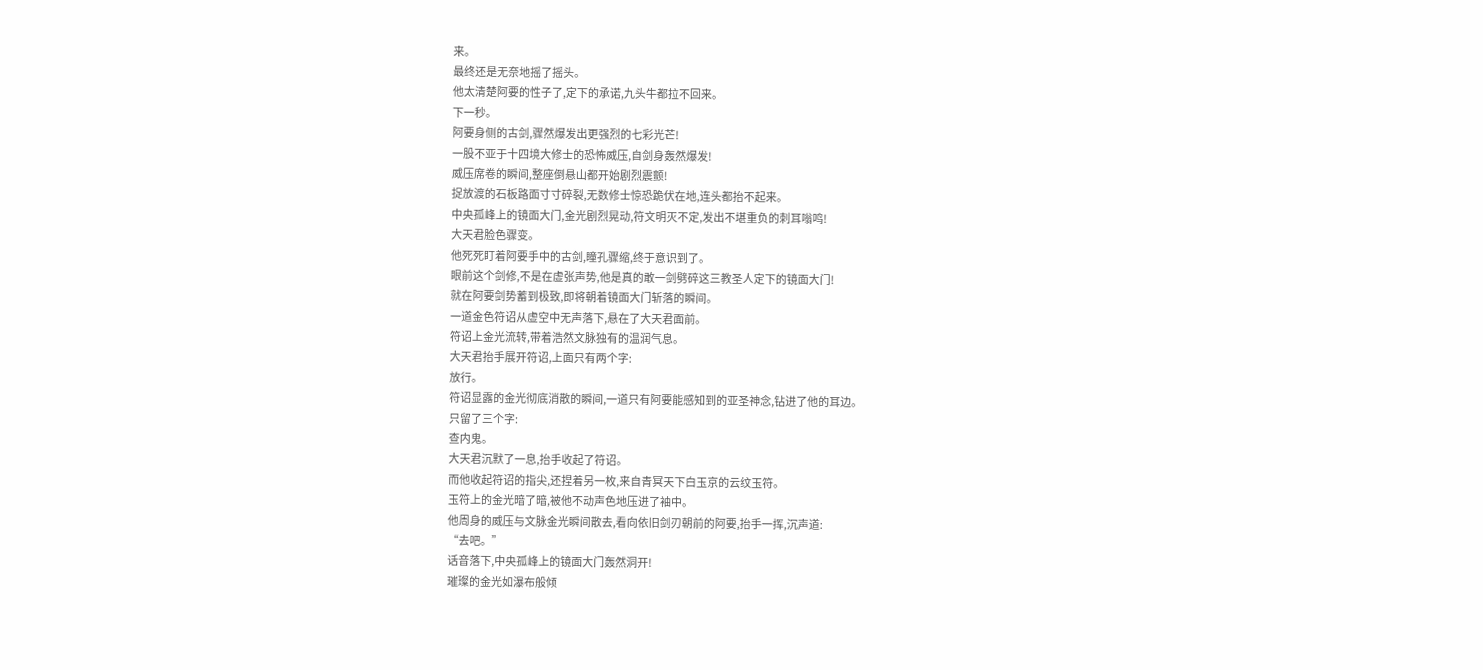来。
最终还是无奈地摇了摇头。
他太清楚阿要的性子了,定下的承诺,九头牛都拉不回来。
下一秒。
阿要身侧的古剑,骤然爆发出更强烈的七彩光芒!
一股不亚于十四境大修士的恐怖威压,自剑身轰然爆发!
威压席卷的瞬间,整座倒悬山都开始剧烈震颤!
捉放渡的石板路面寸寸碎裂,无数修士惊恐跪伏在地,连头都抬不起来。
中央孤峰上的镜面大门,金光剧烈晃动,符文明灭不定,发出不堪重负的刺耳嗡鸣!
大天君脸色骤变。
他死死盯着阿要手中的古剑,瞳孔骤缩,终于意识到了。
眼前这个剑修,不是在虚张声势,他是真的敢一剑劈碎这三教圣人定下的镜面大门!
就在阿要剑势蓄到极致,即将朝着镜面大门斩落的瞬间。
一道金色符诏从虚空中无声落下,悬在了大天君面前。
符诏上金光流转,带着浩然文脉独有的温润气息。
大天君抬手展开符诏,上面只有两个字:
放行。
符诏显露的金光彻底消散的瞬间,一道只有阿要能感知到的亚圣神念,钻进了他的耳边。
只留了三个字:
查内鬼。
大天君沉默了一息,抬手收起了符诏。
而他收起符诏的指尖,还捏着另一枚,来自青冥天下白玉京的云纹玉符。
玉符上的金光暗了暗,被他不动声色地压进了袖中。
他周身的威压与文脉金光瞬间散去,看向依旧剑刃朝前的阿要,抬手一挥,沉声道:
“去吧。”
话音落下,中央孤峰上的镜面大门轰然洞开!
璀璨的金光如瀑布般倾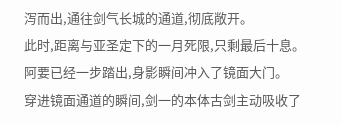泻而出,通往剑气长城的通道,彻底敞开。
此时,距离与亚圣定下的一月死限,只剩最后十息。
阿要已经一步踏出,身影瞬间冲入了镜面大门。
穿进镜面通道的瞬间,剑一的本体古剑主动吸收了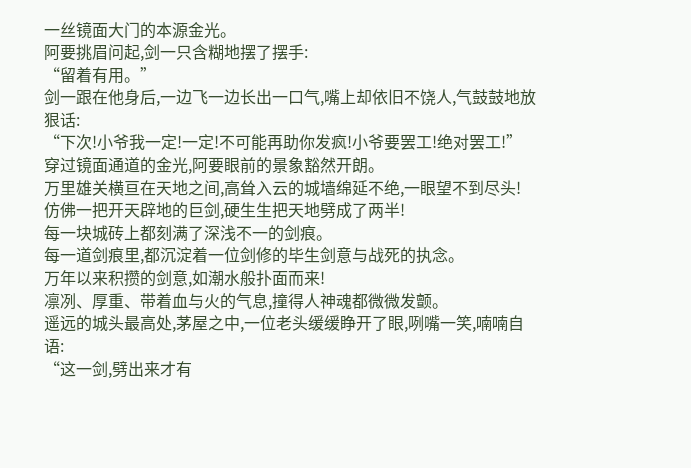一丝镜面大门的本源金光。
阿要挑眉问起,剑一只含糊地摆了摆手:
“留着有用。”
剑一跟在他身后,一边飞一边长出一口气,嘴上却依旧不饶人,气鼓鼓地放狠话:
“下次!小爷我一定!一定!不可能再助你发疯!小爷要罢工!绝对罢工!”
穿过镜面通道的金光,阿要眼前的景象豁然开朗。
万里雄关横亘在天地之间,高耸入云的城墙绵延不绝,一眼望不到尽头!
仿佛一把开天辟地的巨剑,硬生生把天地劈成了两半!
每一块城砖上都刻满了深浅不一的剑痕。
每一道剑痕里,都沉淀着一位剑修的毕生剑意与战死的执念。
万年以来积攒的剑意,如潮水般扑面而来!
凛冽、厚重、带着血与火的气息,撞得人神魂都微微发颤。
遥远的城头最高处,茅屋之中,一位老头缓缓睁开了眼,咧嘴一笑,喃喃自语:
“这一剑,劈出来才有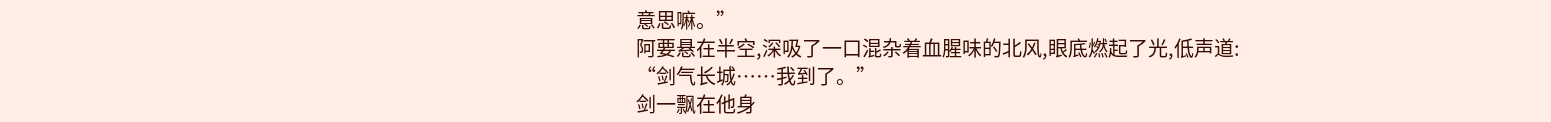意思嘛。”
阿要悬在半空,深吸了一口混杂着血腥味的北风,眼底燃起了光,低声道:
“剑气长城……我到了。”
剑一飘在他身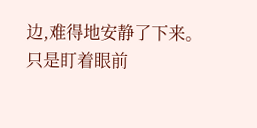边,难得地安静了下来。
只是盯着眼前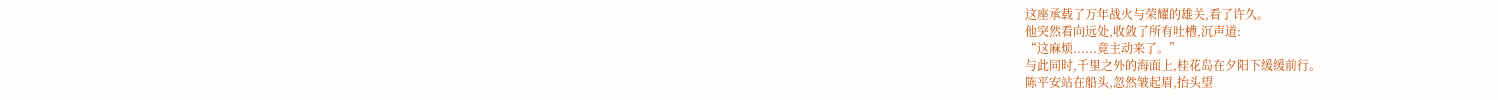这座承载了万年战火与荣耀的雄关,看了许久。
他突然看向远处,收敛了所有吐槽,沉声道:
“这麻烦......竟主动来了。”
与此同时,千里之外的海面上,桂花岛在夕阳下缓缓前行。
陈平安站在船头,忽然皱起眉,抬头望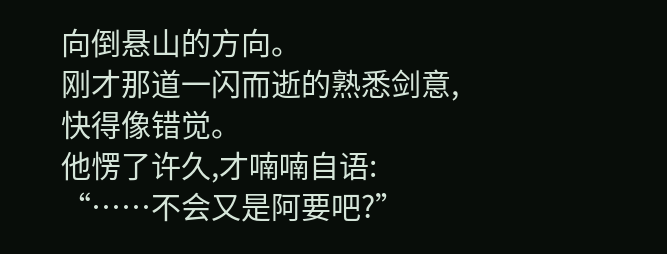向倒悬山的方向。
刚才那道一闪而逝的熟悉剑意,快得像错觉。
他愣了许久,才喃喃自语:
“……不会又是阿要吧?”